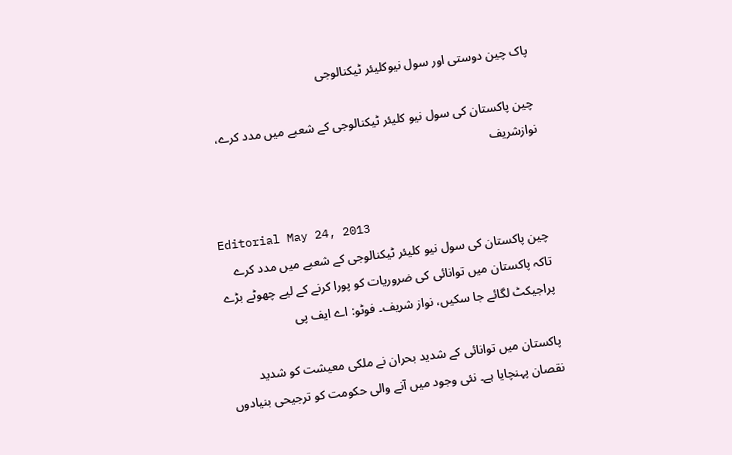پاک چین دوستی اور سول نیوکلیئر ٹیکنالوجی

چین پاکستان کی سول نیو کلیئر ٹیکنالوجی کے شعبے میں مدد کرے، نوازشریف


Editorial May 24, 2013
چین پاکستان کی سول نیو کلیئر ٹیکنالوجی کے شعبے میں مدد کرے تاکہ پاکستان میں توانائی کی ضروریات کو پورا کرنے کے لیے چھوٹے بڑے پراجیکٹ لگائے جا سکیں، نواز شریف۔ فوٹو: اے ایف پی

پاکستان میں توانائی کے شدید بحران نے ملکی معیشت کو شدید نقصان پہنچایا ہے۔ نئی وجود میں آنے والی حکومت کو ترجیحی بنیادوں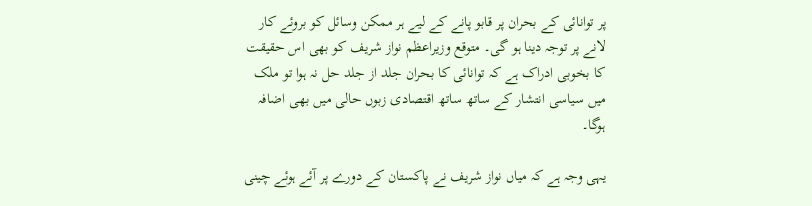پر توانائی کے بحران پر قابو پانے کے لیے ہر ممکن وسائل کو بروئے کار لانے پر توجہ دینا ہو گی۔ متوقع وزیراعظم نواز شریف کو بھی اس حقیقت کا بخوبی ادراک ہے کہ توانائی کا بحران جلد از جلد حل نہ ہوا تو ملک میں سیاسی انتشار کے ساتھ ساتھ اقتصادی زبوں حالی میں بھی اضافہ ہوگا۔

یہی وجہ ہے کہ میاں نواز شریف نے پاکستان کے دورے پر آئے ہوئے چینی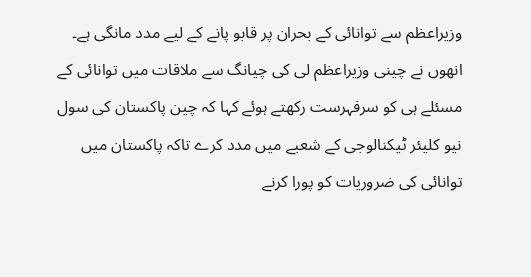وزیراعظم سے توانائی کے بحران پر قابو پانے کے لیے مدد مانگی ہے۔ انھوں نے چینی وزیراعظم لی کی چیانگ سے ملاقات میں توانائی کے مسئلے ہی کو سرفہرست رکھتے ہوئے کہا کہ چین پاکستان کی سول نیو کلیئر ٹیکنالوجی کے شعبے میں مدد کرے تاکہ پاکستان میں توانائی کی ضروریات کو پورا کرنے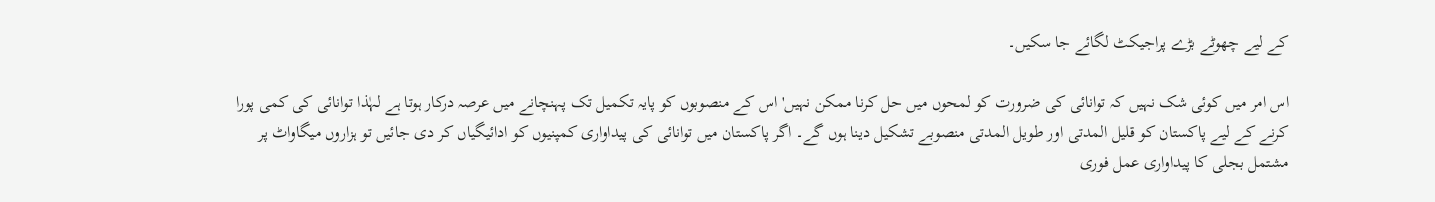کے لیے چھوٹے بڑے پراجیکٹ لگائے جا سکیں۔

اس امر میں کوئی شک نہیں کہ توانائی کی ضرورت کو لمحوں میں حل کرنا ممکن نہیں' اس کے منصوبوں کو پایہ تکمیل تک پہنچانے میں عرصہ درکار ہوتا ہے لہٰذا توانائی کی کمی پورا کرنے کے لیے پاکستان کو قلیل المدتی اور طویل المدتی منصوبے تشکیل دینا ہوں گے۔ اگر پاکستان میں توانائی کی پیداواری کمپنیوں کو ادائیگیاں کر دی جائیں تو ہزاروں میگاواٹ پر مشتمل بجلی کا پیداواری عمل فوری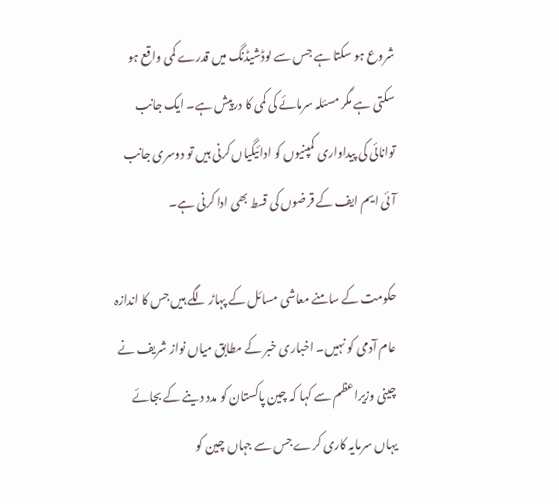شروع ہو سکتا ہے جس سے لوڈشیڈنگ میں قدرے کمی واقع ہو سکتی ہے مگر مسئلہ سرمائے کی کمی کا درپیش ہے۔ ایک جانب توانائی کی پیداواری کمپنیوں کو ادائیگیاں کرنی ہیں تو دوسری جانب آئی ایم ایف کے قرضوں کی قسط بھی ادا کرنی ہے۔

حکومت کے سامنے معاشی مسائل کے پہاڑ لگے ہیں جس کا اندازہ عام آدمی کو نہیں۔ اخباری خبر کے مطابق میاں نواز شریف نے چینی وزیراعظم سے کہا کہ چین پاکستان کو مدد دینے کے بجائے یہاں سرمایہ کاری کرے جس سے جہاں چین کو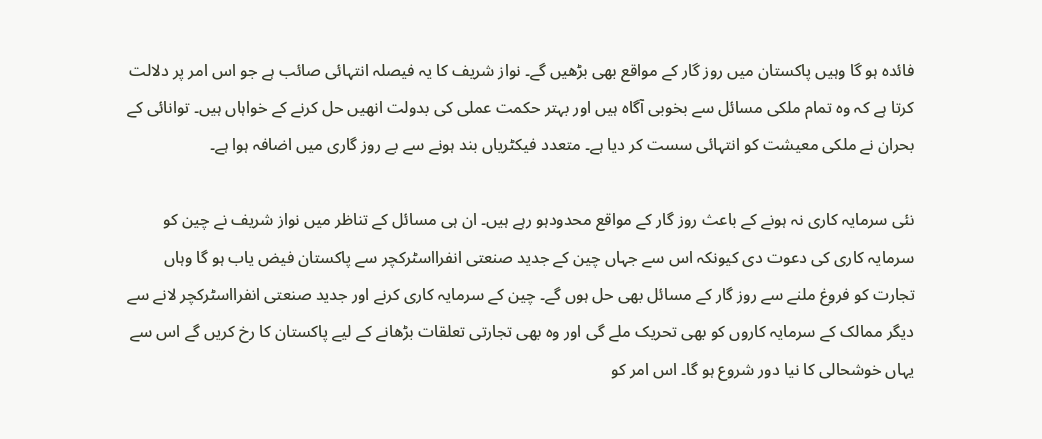فائدہ ہو گا وہیں پاکستان میں روز گار کے مواقع بھی بڑھیں گے۔ نواز شریف کا یہ فیصلہ انتہائی صائب ہے جو اس امر پر دلالت کرتا ہے کہ وہ تمام ملکی مسائل سے بخوبی آگاہ ہیں اور بہتر حکمت عملی کی بدولت انھیں حل کرنے کے خواہاں ہیں۔ توانائی کے بحران نے ملکی معیشت کو انتہائی سست کر دیا ہے۔ متعدد فیکٹریاں بند ہونے سے بے روز گاری میں اضافہ ہوا ہے۔

نئی سرمایہ کاری نہ ہونے کے باعث روز گار کے مواقع محدودہو رہے ہیں۔ ان ہی مسائل کے تناظر میں نواز شریف نے چین کو سرمایہ کاری کی دعوت دی کیونکہ اس سے جہاں چین کے جدید صنعتی انفرااسٹرکچر سے پاکستان فیض یاب ہو گا وہاں تجارت کو فروغ ملنے سے روز گار کے مسائل بھی حل ہوں گے۔ چین کے سرمایہ کاری کرنے اور جدید صنعتی انفرااسٹرکچر لانے سے دیگر ممالک کے سرمایہ کاروں کو بھی تحریک ملے گی اور وہ بھی تجارتی تعلقات بڑھانے کے لیے پاکستان کا رخ کریں گے اس سے یہاں خوشحالی کا نیا دور شروع ہو گا۔ اس امر کو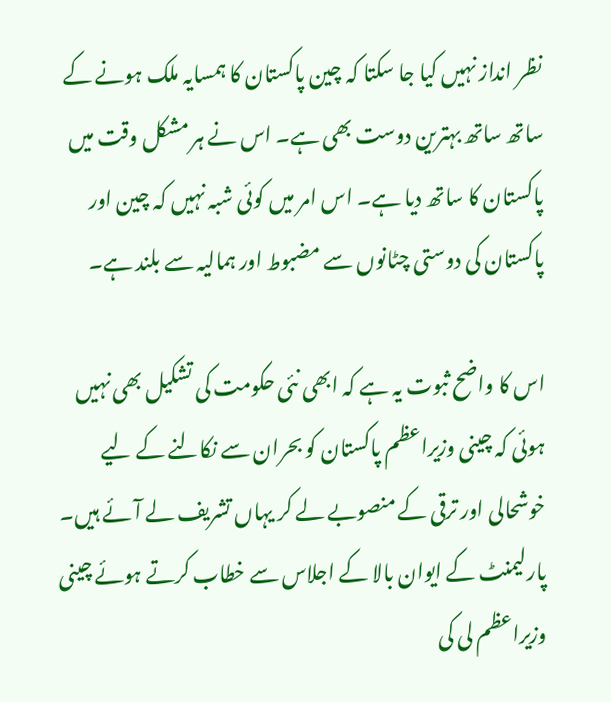نظر انداز نہیں کیا جا سکتا کہ چین پاکستان کا ہمسایہ ملک ہونے کے ساتھ ساتھ بہترین دوست بھی ہے۔ اس نے ہر مشکل وقت میں پاکستان کا ساتھ دیا ہے۔ اس امر میں کوئی شبہ نہیں کہ چین اور پاکستان کی دوستی چٹانوں سے مضبوط اور ہمالیہ سے بلند ہے۔

اس کا واضح ثبوت یہ ہے کہ ابھی نئی حکومت کی تشکیل بھی نہیں ہوئی کہ چینی وزیراعظم پاکستان کو بحران سے نکالنے کے لیے خوشحالی اور ترقی کے منصوبے لے کر یہاں تشریف لے آئے ہیں۔ پارلیمنٹ کے ایوان بالا کے اجلاس سے خطاب کرتے ہوئے چینی وزیراعظم لی کی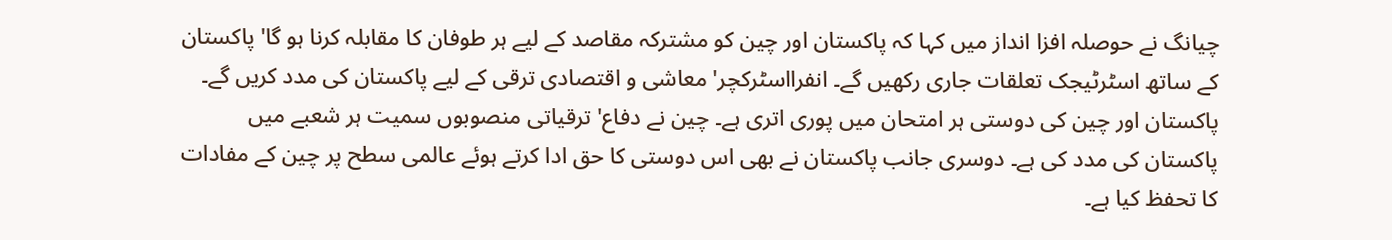چیانگ نے حوصلہ افزا انداز میں کہا کہ پاکستان اور چین کو مشترکہ مقاصد کے لیے ہر طوفان کا مقابلہ کرنا ہو گا' پاکستان کے ساتھ اسٹرٹیجک تعلقات جاری رکھیں گے۔ انفرااسٹرکچر' معاشی و اقتصادی ترقی کے لیے پاکستان کی مدد کریں گے۔ پاکستان اور چین کی دوستی ہر امتحان میں پوری اتری ہے۔ چین نے دفاع' ترقیاتی منصوبوں سمیت ہر شعبے میں پاکستان کی مدد کی ہے۔ دوسری جانب پاکستان نے بھی اس دوستی کا حق ادا کرتے ہوئے عالمی سطح پر چین کے مفادات کا تحفظ کیا ہے۔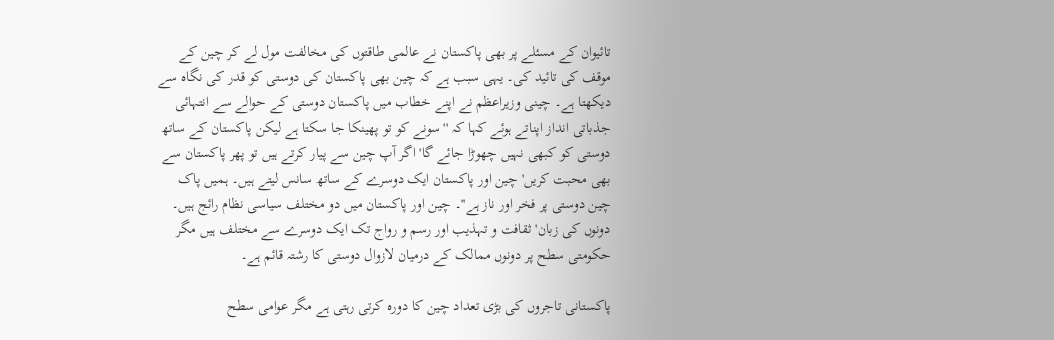تائیوان کے مسئلے پر بھی پاکستان نے عالمی طاقتوں کی مخالفت مول لے کر چین کے موقف کی تائید کی۔ یہی سبب ہے کہ چین بھی پاکستان کی دوستی کو قدر کی نگاہ سے دیکھتا ہے۔ چینی وزیراعظم نے اپنے خطاب میں پاکستان دوستی کے حوالے سے انتہائی جذباتی انداز اپناتے ہوئے کہا کہ ''سونے کو تو پھینکا جا سکتا ہے لیکن پاکستان کے ساتھ دوستی کو کبھی نہیں چھوڑا جائے گا' اگر آپ چین سے پیار کرتے ہیں تو پھر پاکستان سے بھی محبت کریں' چین اور پاکستان ایک دوسرے کے ساتھ سانس لیتے ہیں۔ ہمیں پاک چین دوستی پر فخر اور ناز ہے''۔ چین اور پاکستان میں دو مختلف سیاسی نظام رائج ہیں۔ دونوں کی زبان' ثقافت و تہذیب اور رسم و رواج تک ایک دوسرے سے مختلف ہیں مگر حکومتی سطح پر دونوں ممالک کے درمیان لازوال دوستی کا رشتہ قائم ہے۔

پاکستانی تاجروں کی بڑی تعداد چین کا دورہ کرتی رہتی ہے مگر عوامی سطح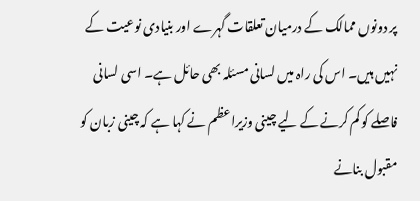پر دونوں ممالک کے درمیان تعلقات گہرے اور بنیادی نوعیت کے نہیں ہیں۔ اس کی راہ میں لسانی مسئلہ بھی حائل ہے۔ اسی لسانی فاصلے کو کم کرنے کے لیے چینی وزیراعظم نے کہا ہے کہ چینی زبان کو مقبول بنانے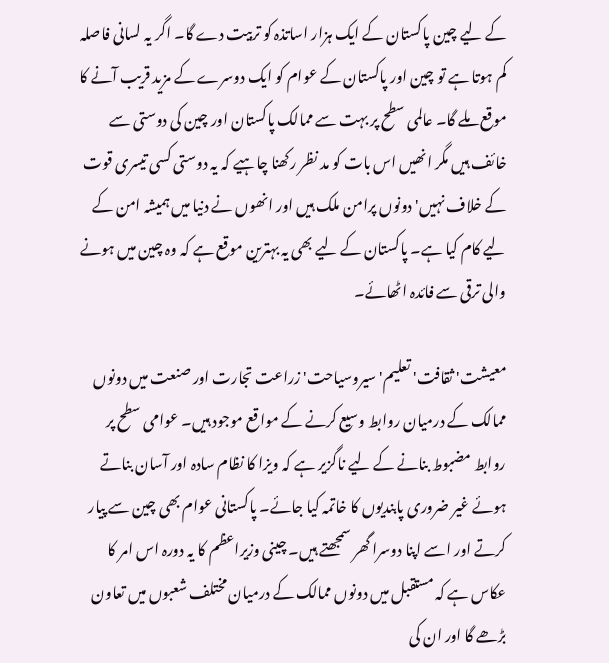کے لیے چین پاکستان کے ایک ہزار اساتذہ کو تربیت دے گا۔ اگر یہ لسانی فاصلہ کم ہوتا ہے تو چین اور پاکستان کے عوام کو ایک دوسرے کے مزید قریب آنے کا موقع ملے گا۔ عالمی سطح پر بہت سے ممالک پاکستان اور چین کی دوستی سے خائف ہیں مگر انھیں اس بات کو مد نظر رکھنا چاہیے کہ یہ دوستی کسی تیسری قوت کے خلاف نہیں' دونوں پرامن ملک ہیں اور انھوں نے دنیا میں ہمیشہ امن کے لیے کام کیا ہے۔ پاکستان کے لیے بھی یہ بہترین موقع ہے کہ وہ چین میں ہونے والی ترقی سے فائدہ اٹھائے۔

معیشت' ثقافت' تعلیم' سیروسیاحت' زراعت تجارت اور صنعت میں دونوں ممالک کے درمیان روابط وسیع کرنے کے مواقع موجود ہیں۔ عوامی سطح پر روابط مضبوط بنانے کے لیے ناگزیر ہے کہ ویزا کا نظام سادہ اور آسان بناتے ہوئے غیر ضروری پابندیوں کا خاتمہ کیا جائے۔ پاکستانی عوام بھی چین سے پیار کرتے اور اسے اپنا دوسرا گھر سمجھتے ہیں۔ چینی وزیراعظم کا یہ دورہ اس امر کا عکاس ہے کہ مستقبل میں دونوں ممالک کے درمیان مختلف شعبوں میں تعاون بڑھے گا اور ان کی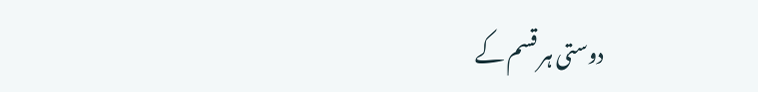دوستی ہر قسم کے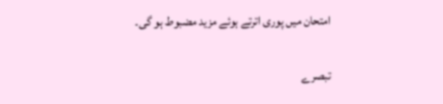امتحان میں پوری اترتے ہوئے مزید مضبوط ہو گی۔

تبصرے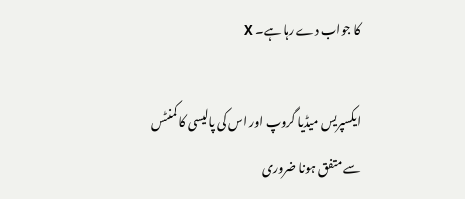کا جواب دے رہا ہے۔ X

ایکسپریس میڈیا گروپ اور اس کی پالیسی کا کمنٹس سے متفق ہونا ضروری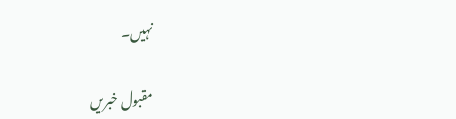نہیں۔

مقبول خبریں